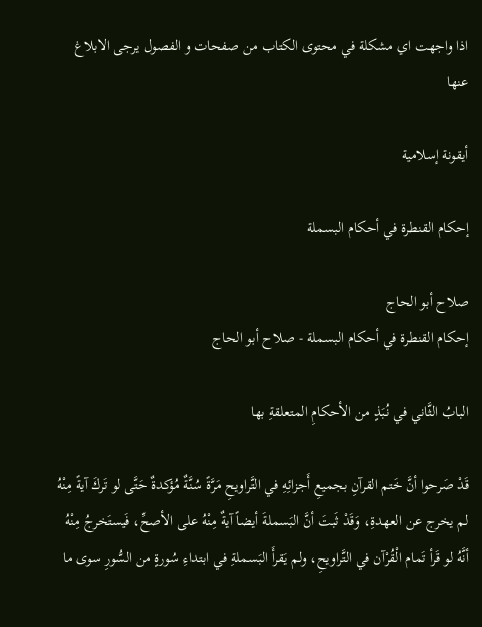اذا واجهت اي مشكلة في محتوى الكتاب من صفحات و الفصول يرجى الابلاغ عنها

أيقونة إسلامية

إحكام القنطرة في أحكام البسملة

صلاح أبو الحاج
إحكام القنطرة في أحكام البسملة - صلاح أبو الحاج

البابُ الثَّاني في نُبَذٍ من الأحكامِ المتعلقةِ بها

قَدْ صَرحوا أنَّ خَتم القرآنِ بجميعِ أَجزائِهِ في التَّراويحِ مَرَّةً سُنَّةٌ مُؤكدةٌ حَتَّى لو تَركَ آيةً مِنْهُ لم يخرج عن العهدةِ، وَقَدْ ثَبتَ أنَّ البَسملةَ أيضاً آيةٌ مِنْهُ على الأصحِّ، فَيستَخرجُ مِنْهُ أنَّهُ لو قَرأ تَمام الْقُرْآن في التَّراويحِ، ولم يَقرأَ البَسملةِ في ابتداءِ سُورةٍ من السُّورِ سوى ما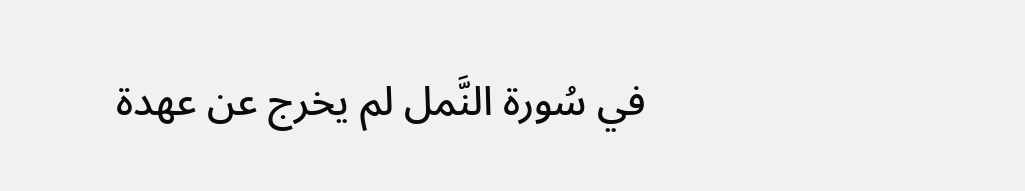في سُورة النَّمل لم يخرج عن عهدة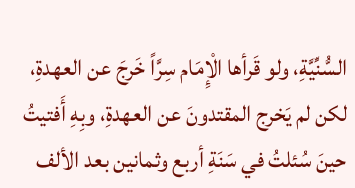السُّنِّيَّةِ، ولو قَرأها الْإِمَام سِرَّاً خَرجَ عن العهدةِ، لكن لم يَخرج المقتدونَ عن العهدةِ، وبِهِ أَفتيتُ حينَ سُئلتُ في سَنَةِ أربع وثمانين بعد الألف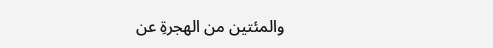والمئتين من الهجرةِ عن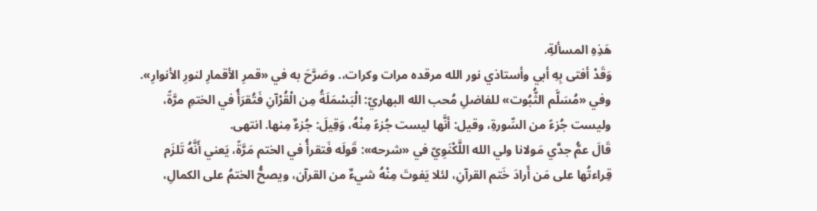هَذِهِ المسألةِ.
وَقَدْ أفتى بِهِ أبي وأستاذي نور الله مرقده مرات وكرات،. وصَرَّحَ به في «قمرِ الأقمارِ لنورِ الأنوارِ».
وفي «مُسَلَّم الثُّبُوت» للفاضلِ مُحب الله البهاريّ: الْبَسْمَلَةُ مِن الْقُرْآنِ فَتُقرَأُ في الختمِ مرَّةً، وليست جُزءً من السِّورةِ، وقيل: أنَّها ليست جُزءً مِنْهُ، وَقِيلَ: جُزءٌ مِنها. انتهى.
قَالَ عمُّ جدَّي مَولانا ولي الله اللَّكْنَوِيّ في «شرحه»: قَولَه فَتقرأُ في الختم مَرَّةً، يَعني أَنَّهُ تَلزَم قِراءتُها على مَن أَرادَ خَتم القرآنِ، لئلا يَفوتَ مِنْهُ شيءٌ من القرآن، ويصحُّ الختمُ على الكمالِ،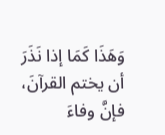وَهَذَا كَمَا إذا نَذَرَ أن يختم القرآنَ، فإنَّ وفاءَ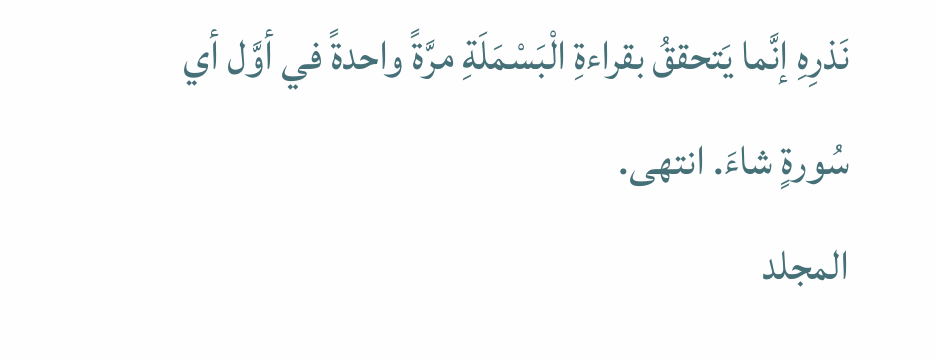نَذرِهِ إنَّما يَتحققُ بقراءةِ الْبَسْمَلَةِ مرَّةً واحدةً في أوَّل أي سُورةٍ شاءَ. انتهى.
المجلد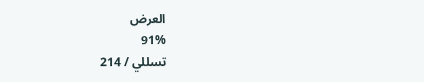العرض
91%
تسللي / 214